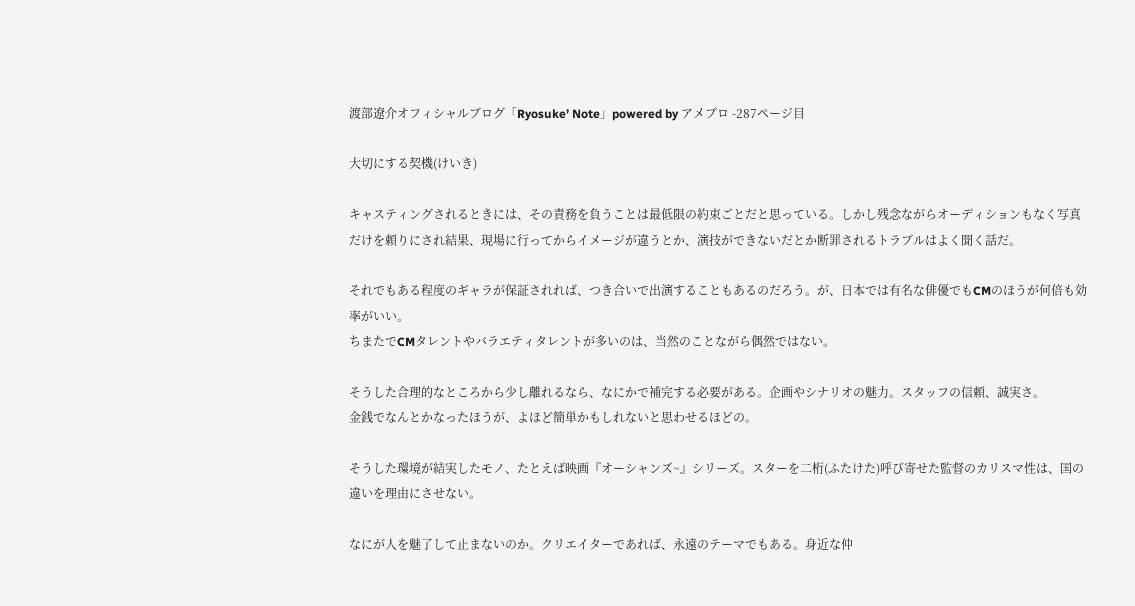渡部遼介オフィシャルブログ「Ryosuke’ Note」powered by アメブロ -287ページ目

大切にする契機(けいき)

キャスティングされるときには、その責務を負うことは最低限の約束ごとだと思っている。しかし残念ながらオーディションもなく写真だけを頼りにされ結果、現場に行ってからイメージが違うとか、演技ができないだとか断罪されるトラブルはよく聞く話だ。

それでもある程度のギャラが保証されれば、つき合いで出演することもあるのだろう。が、日本では有名な俳優でもCMのほうが何倍も効率がいい。
ちまたでCMタレントやバラエティタレントが多いのは、当然のことながら偶然ではない。

そうした合理的なところから少し離れるなら、なにかで補完する必要がある。企画やシナリオの魅力。スタッフの信頼、誠実さ。
金銭でなんとかなったほうが、よほど簡単かもしれないと思わせるほどの。

そうした環境が結実したモノ、たとえば映画『オーシャンズ~』シリーズ。スターを二桁(ふたけた)呼び寄せた監督のカリスマ性は、国の違いを理由にさせない。

なにが人を魅了して止まないのか。クリエイターであれば、永遠のテーマでもある。身近な仲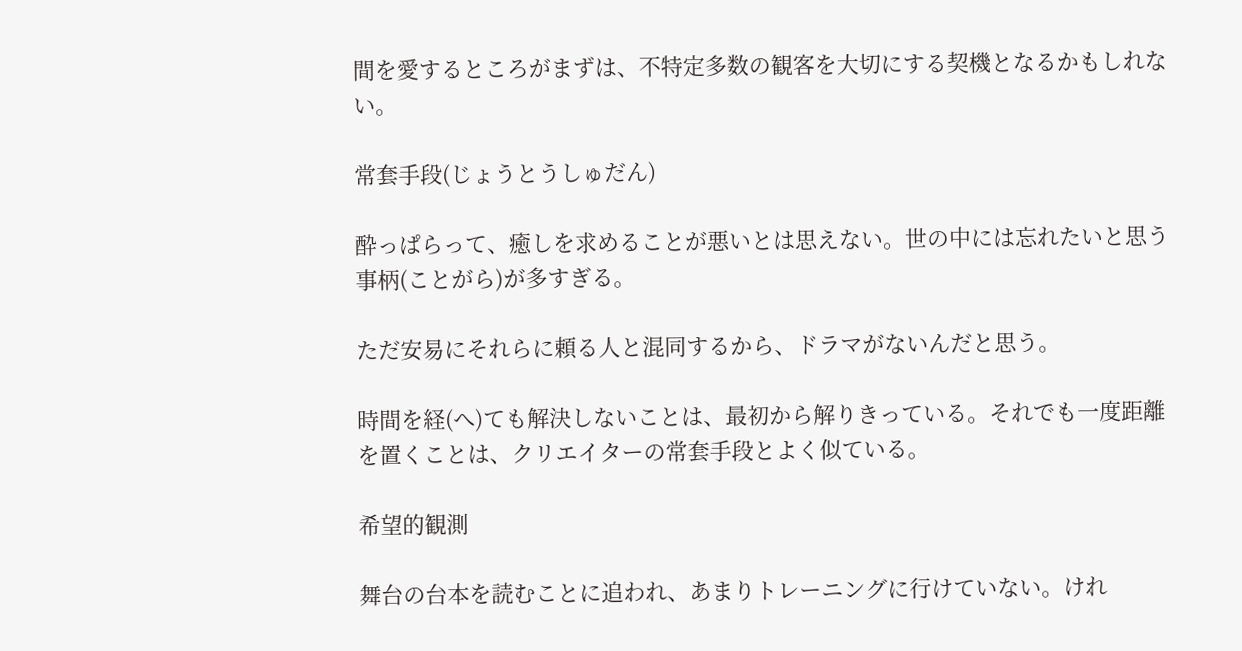間を愛するところがまずは、不特定多数の観客を大切にする契機となるかもしれない。

常套手段(じょうとうしゅだん)

酔っぱらって、癒しを求めることが悪いとは思えない。世の中には忘れたいと思う事柄(ことがら)が多すぎる。

ただ安易にそれらに頼る人と混同するから、ドラマがないんだと思う。

時間を経(へ)ても解決しないことは、最初から解りきっている。それでも一度距離を置くことは、クリエイターの常套手段とよく似ている。

希望的観測

舞台の台本を読むことに追われ、あまりトレーニングに行けていない。けれ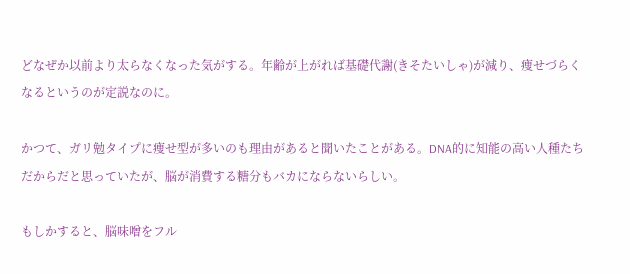どなぜか以前より太らなくなった気がする。年齢が上がれば基礎代謝(きそたいしゃ)が減り、痩せづらくなるというのが定説なのに。

かつて、ガリ勉タイプに痩せ型が多いのも理由があると聞いたことがある。DNA的に知能の高い人種たちだからだと思っていたが、脳が消費する糖分もバカにならないらしい。

もしかすると、脳味噌をフル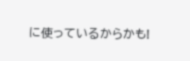に使っているからかも!